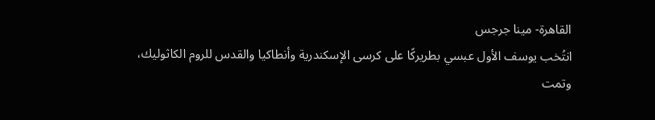القاهرة- مينا جرجس
انتُخب يوسف الأول عبسي بطريركًا على كرسى الإسكندرية وأنطاكيا والقدس للروم الكاثوليك، وتمت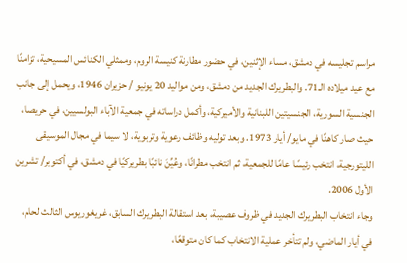مراسم تجليسه في دمشق، مساء الإثنين، في حضور مطارنة كنيسة الروم، وممثلي الكنائس المسيحية، تزامنًا مع عيد ميلاده الـ71. والبطريرك الجديد من دمشق، ومن مواليد 20 يونيو / حزيران 1946، ويحمل إلى جانب الجنسية السورية، الجنسيتين اللبنانية والأميركية، وأكمل دراساته في جمعية الآباء البولسيين، في حريصا، حيث صار كاهنًا في مايو/ أيار 1973. وبعد توليه وظائف رعوية وتربوية، لا سيما في مجال الموسيقى الليتورجية، انتخب رئيسًا عامًا للجمعية، ثم انتخب مطرانًا، وعُيِّنَ نائبًا بطريركيًا في دمشق، في أكتوبر/ تشرين الأول 2006.
وجاء انتخاب البطريرك الجديد في ظروف عصيبة، بعد استقالة البطريرك السابق، غريغوريوس الثالث لحام، في أيار الماضي، ولم تتأخر عملية الانتخاب كما كان متوقعًا،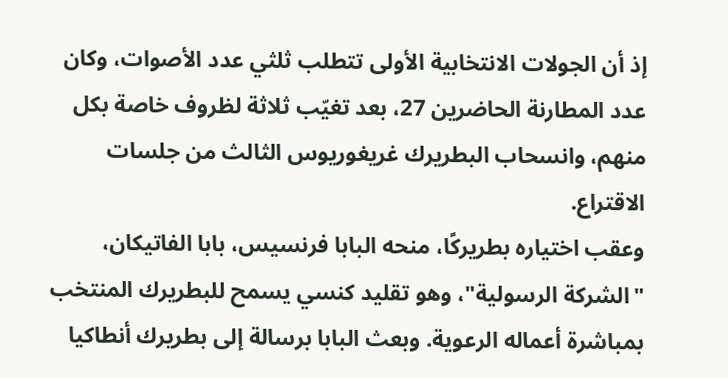إذ أن الجولات الانتخابية الأولى تتطلب ثلثي عدد الأصوات، وكان عدد المطارنة الحاضرين 27، بعد تغيّب ثلاثة لظروف خاصة بكل منهم، وانسحاب البطريرك غريغوريوس الثالث من جلسات الاقتراع.
وعقب اختياره بطريركًا، منحه البابا فرنسيس، بابا الفاتيكان، "الشركة الرسولية"، وهو تقليد كنسي يسمح للبطريرك المنتخب بمباشرة أعماله الرعوية. وبعث البابا برسالة إلى بطريرك أنطاكيا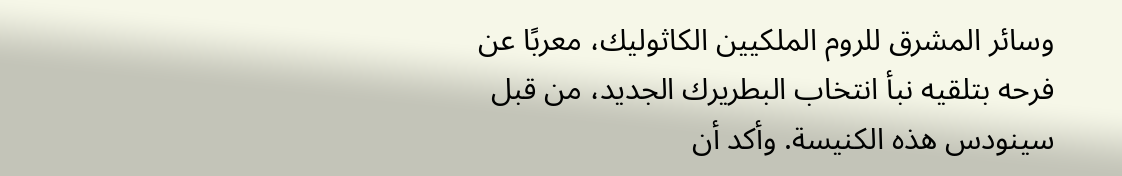وسائر المشرق للروم الملكيين الكاثوليك، معربًا عن فرحه بتلقيه نبأ انتخاب البطريرك الجديد، من قبل سينودس هذه الكنيسة. وأكد أن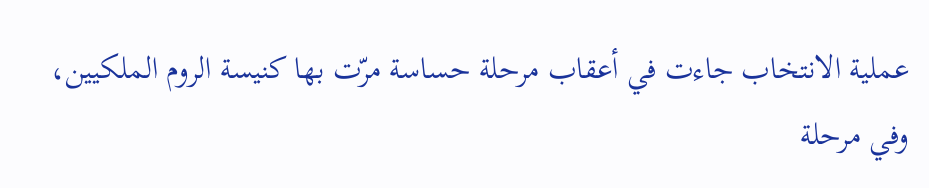عملية الانتخاب جاءت في أعقاب مرحلة حساسة مرّت بها كنيسة الروم الملكيين، وفي مرحلة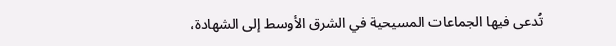تُدعى فيها الجماعات المسيحية في الشرق الأوسط إلى الشهادة،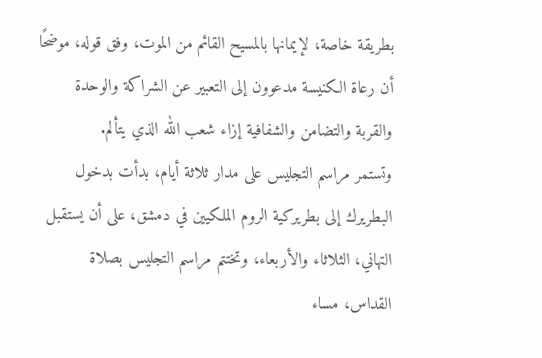بطريقة خاصة، لإيمانها بالمسيح القائم من الموت، وفق قوله، موضحًا أن رعاة الكنيسة مدعوون إلى التعبير عن الشراكة والوحدة والقربة والتضامن والشفافية إزاء شعب الله الذي يتألم.
وتستمر مراسم التجليس على مدار ثلاثة أيام، بدأت بدخول البطريرك إلى بطريركية الروم الملكيين في دمشق، على أن يستقبل التهاني، الثلاثاء والأربعاء، وتختتم مراسم التجليس بصلاة القداس، مساء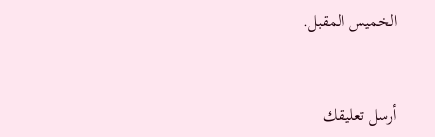الخميس المقبل.


أرسل تعليقك